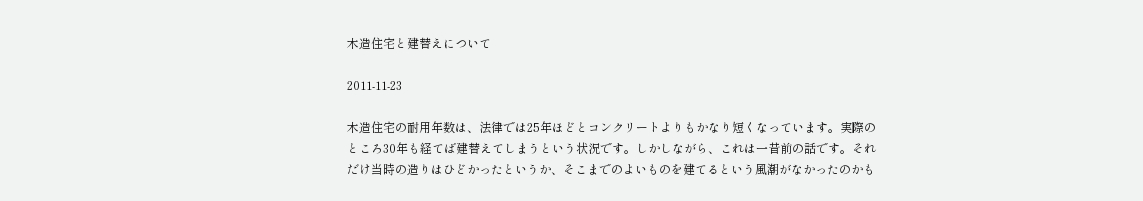木造住宅と建替えについて

2011-11-23

木造住宅の耐用年数は、法律では25年ほどとコンクリートよりもかなり短くなっています。実際のところ30年も経てば建替えてしまうという状況です。しかしながら、これは一昔前の話です。それだけ当時の造りはひどかったというか、そこまでのよいものを建てるという風潮がなかったのかも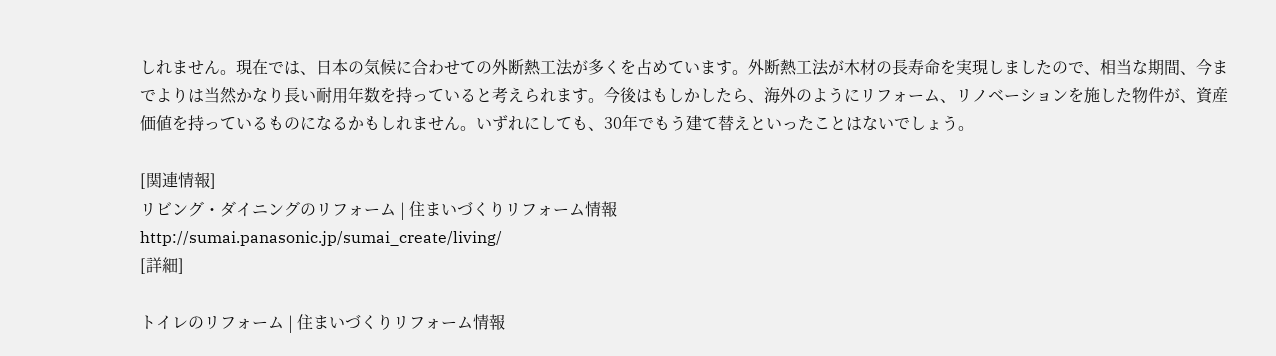しれません。現在では、日本の気候に合わせての外断熱工法が多くを占めています。外断熱工法が木材の長寿命を実現しましたので、相当な期間、今までよりは当然かなり長い耐用年数を持っていると考えられます。今後はもしかしたら、海外のようにリフォーム、リノベーションを施した物件が、資産価値を持っているものになるかもしれません。いずれにしても、30年でもう建て替えといったことはないでしょう。

[関連情報]
リビング・ダイニングのリフォーム | 住まいづくりリフォーム情報
http://sumai.panasonic.jp/sumai_create/living/
[詳細]

トイレのリフォーム | 住まいづくりリフォーム情報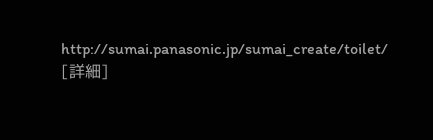http://sumai.panasonic.jp/sumai_create/toilet/
[詳細]